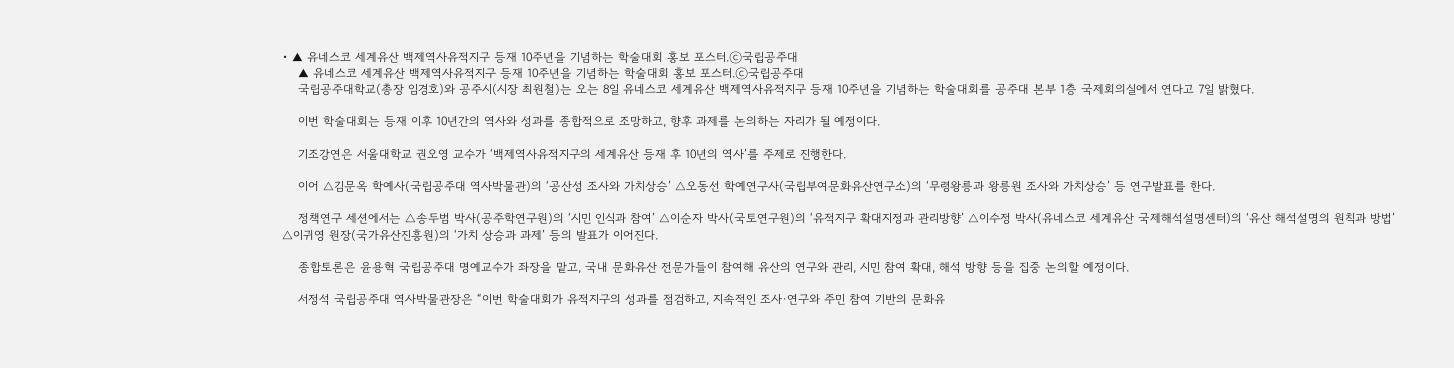• ▲ 유네스코 세계유산 백제역사유적지구 등재 10주년을 기념하는 학술대회 홍보 포스터.ⓒ국립공주대
    ▲ 유네스코 세계유산 백제역사유적지구 등재 10주년을 기념하는 학술대회 홍보 포스터.ⓒ국립공주대
    국립공주대학교(총장 임경호)와 공주시(시장 최원철)는 오는 8일 유네스코 세계유산 백제역사유적지구 등재 10주년을 기념하는 학술대회를 공주대 본부 1층 국제회의실에서 연다고 7일 밝혔다.

    이번 학술대회는 등재 이후 10년간의 역사와 성과를 종합적으로 조망하고, 향후 과제를 논의하는 자리가 될 예정이다.

    기조강연은 서울대학교 권오영 교수가 ‘백제역사유적지구의 세계유산 등재 후 10년의 역사’를 주제로 진행한다.

    이어 △김문옥 학예사(국립공주대 역사박물관)의 ‘공산성 조사와 가치상승’ △오동선 학예연구사(국립부여문화유산연구소)의 ‘무령왕릉과 왕릉원 조사와 가치상승’ 등 연구발표를 한다.

    정책연구 세션에서는 △송두범 박사(공주학연구원)의 ‘시민 인식과 참여’ △이순자 박사(국토연구원)의 ‘유적지구 확대지정과 관리방향’ △이수정 박사(유네스코 세계유산 국제해석설명센터)의 ‘유산 해석설명의 원칙과 방법’ △이귀영 원장(국가유산진흥원)의 ‘가치 상승과 과제’ 등의 발표가 이어진다.

    종합토론은 윤용혁 국립공주대 명예교수가 좌장을 맡고, 국내 문화유산 전문가들이 참여해 유산의 연구와 관리, 시민 참여 확대, 해석 방향 등을 집중 논의할 예정이다.

    서정석 국립공주대 역사박물관장은 “이번 학술대회가 유적지구의 성과를 점검하고, 지속적인 조사·연구와 주민 참여 기반의 문화유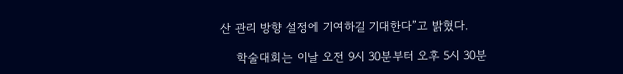산 관리 방향 설정에 기여하길 기대한다”고 밝혔다.

    학술대회는 이날 오전 9시 30분부터 오후 5시 30분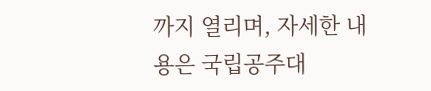까지 열리며, 자세한 내용은 국립공주대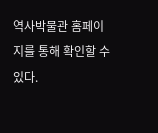역사박물관 홈페이지를 통해 확인할 수 있다.